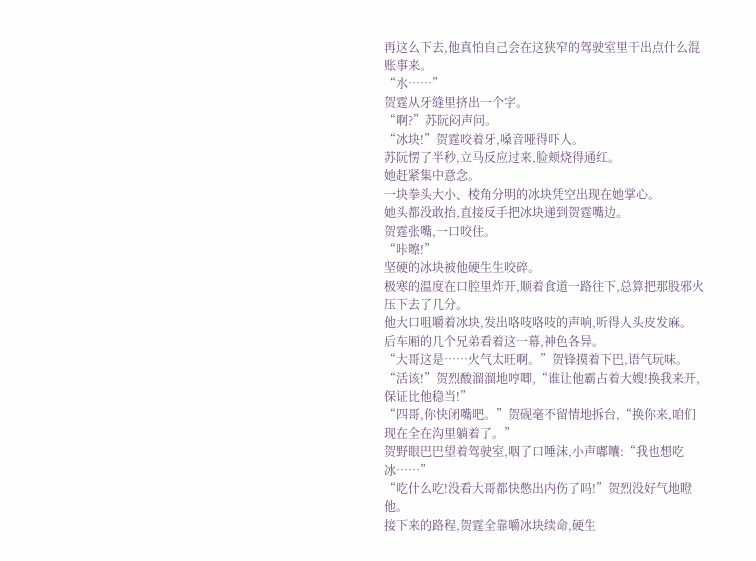再这么下去,他真怕自己会在这狭窄的驾驶室里干出点什么混账事来。
“水……”
贺霆从牙缝里挤出一个字。
“啊?”苏阮闷声问。
“冰块!”贺霆咬着牙,嗓音哑得吓人。
苏阮愣了半秒,立马反应过来,脸颊烧得通红。
她赶紧集中意念。
一块拳头大小、棱角分明的冰块凭空出现在她掌心。
她头都没敢抬,直接反手把冰块递到贺霆嘴边。
贺霆张嘴,一口咬住。
“咔嚓!”
坚硬的冰块被他硬生生咬碎。
极寒的温度在口腔里炸开,顺着食道一路往下,总算把那股邪火压下去了几分。
他大口咀嚼着冰块,发出咯吱咯吱的声响,听得人头皮发麻。
后车厢的几个兄弟看着这一幕,神色各异。
“大哥这是……火气太旺啊。”贺锋摸着下巴,语气玩味。
“活该!”贺烈酸溜溜地哼唧,“谁让他霸占着大嫂!换我来开,保证比他稳当!”
“四哥,你快闭嘴吧。”贺砚毫不留情地拆台,“换你来,咱们现在全在沟里躺着了。”
贺野眼巴巴望着驾驶室,咽了口唾沫,小声嘟囔:“我也想吃冰……”
“吃什么吃!没看大哥都快憋出内伤了吗!”贺烈没好气地瞪他。
接下来的路程,贺霆全靠嚼冰块续命,硬生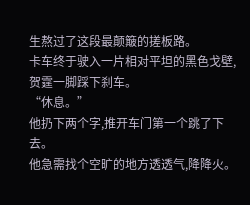生熬过了这段最颠簸的搓板路。
卡车终于驶入一片相对平坦的黑色戈壁,贺霆一脚踩下刹车。
“休息。”
他扔下两个字,推开车门第一个跳了下去。
他急需找个空旷的地方透透气,降降火。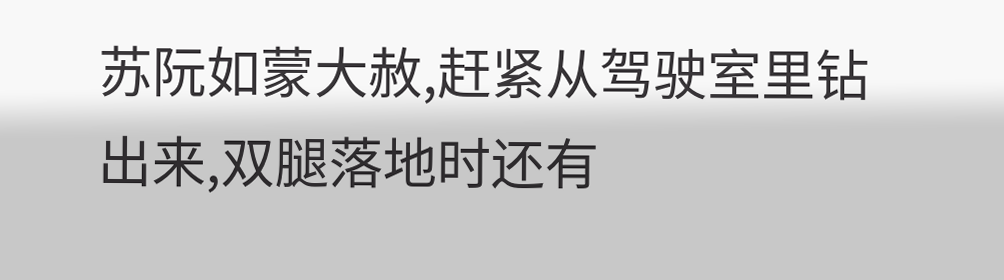苏阮如蒙大赦,赶紧从驾驶室里钻出来,双腿落地时还有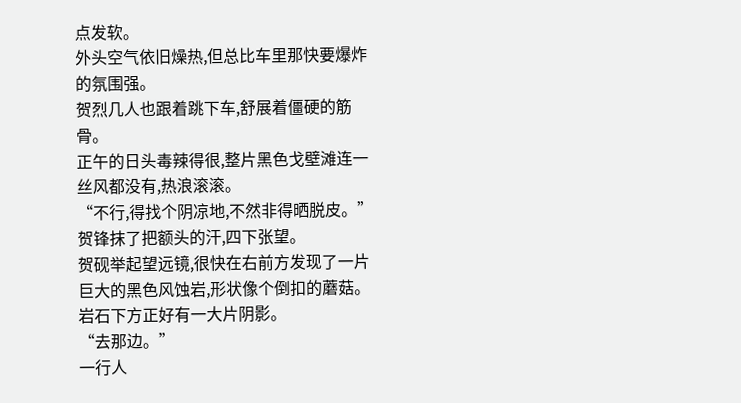点发软。
外头空气依旧燥热,但总比车里那快要爆炸的氛围强。
贺烈几人也跟着跳下车,舒展着僵硬的筋骨。
正午的日头毒辣得很,整片黑色戈壁滩连一丝风都没有,热浪滚滚。
“不行,得找个阴凉地,不然非得晒脱皮。”贺锋抹了把额头的汗,四下张望。
贺砚举起望远镜,很快在右前方发现了一片巨大的黑色风蚀岩,形状像个倒扣的蘑菇。
岩石下方正好有一大片阴影。
“去那边。”
一行人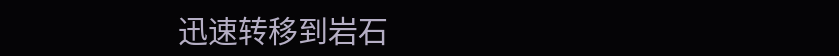迅速转移到岩石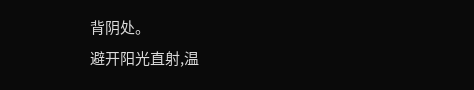背阴处。
避开阳光直射,温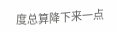度总算降下来一点